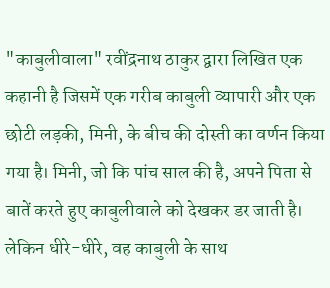"काबुलीवाला" रवींद्रनाथ ठाकुर द्वारा लिखित एक कहानी है जिसमें एक गरीब काबुली व्यापारी और एक छोटी लड़की, मिनी, के बीच की दोस्ती का वर्णन किया गया है। मिनी, जो कि पांच साल की है, अपने पिता से बातें करते हुए काबुलीवाले को देखकर डर जाती है। लेकिन धीरे-धीरे, वह काबुली के साथ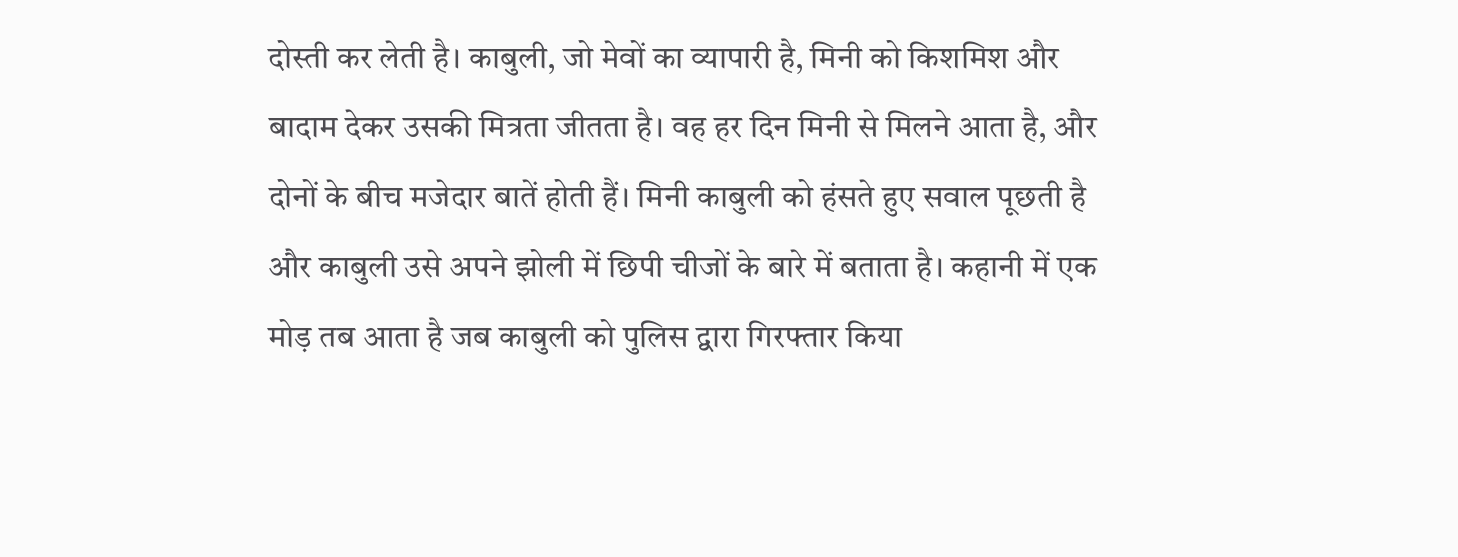दोस्ती कर लेती है। काबुली, जो मेवों का व्यापारी है, मिनी को किशमिश और बादाम देकर उसकी मित्रता जीतता है। वह हर दिन मिनी से मिलने आता है, और दोनों के बीच मजेदार बातें होती हैं। मिनी काबुली को हंसते हुए सवाल पूछती है और काबुली उसे अपने झोली में छिपी चीजों के बारे में बताता है। कहानी में एक मोड़ तब आता है जब काबुली को पुलिस द्वारा गिरफ्तार किया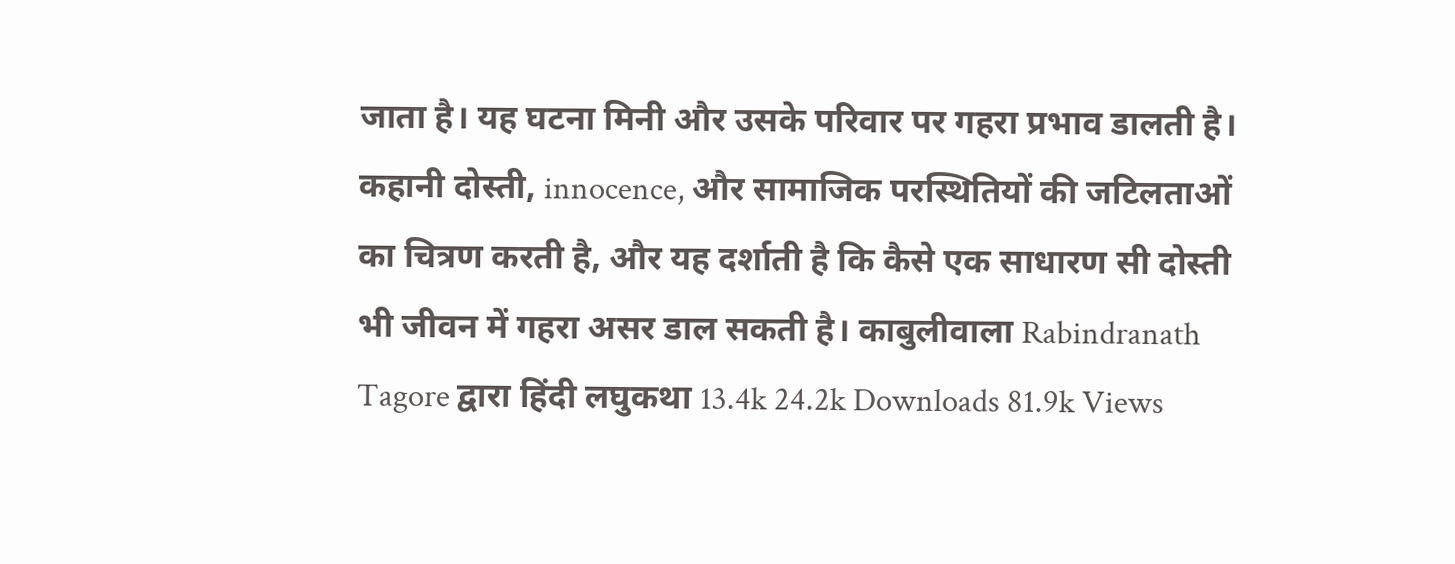जाता है। यह घटना मिनी और उसके परिवार पर गहरा प्रभाव डालती है। कहानी दोस्ती, innocence, और सामाजिक परस्थितियों की जटिलताओं का चित्रण करती है, और यह दर्शाती है कि कैसे एक साधारण सी दोस्ती भी जीवन में गहरा असर डाल सकती है। काबुलीवाला Rabindranath Tagore द्वारा हिंदी लघुकथा 13.4k 24.2k Downloads 81.9k Views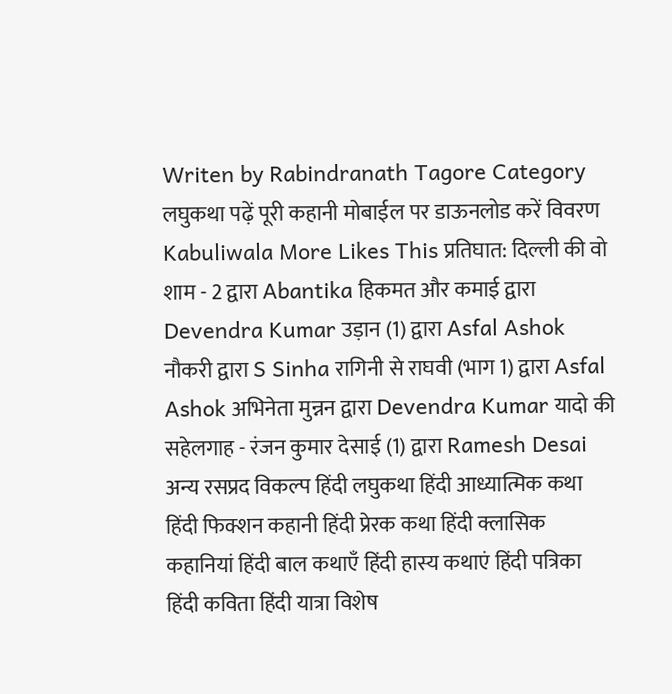Writen by Rabindranath Tagore Category लघुकथा पढ़ें पूरी कहानी मोबाईल पर डाऊनलोड करें विवरण Kabuliwala More Likes This प्रतिघात: दिल्ली की वो शाम - 2 द्वारा Abantika हिकमत और कमाई द्वारा Devendra Kumar उड़ान (1) द्वारा Asfal Ashok नौकरी द्वारा S Sinha रागिनी से राघवी (भाग 1) द्वारा Asfal Ashok अभिनेता मुन्नन द्वारा Devendra Kumar यादो की सहेलगाह - रंजन कुमार देसाई (1) द्वारा Ramesh Desai अन्य रसप्रद विकल्प हिंदी लघुकथा हिंदी आध्यात्मिक कथा हिंदी फिक्शन कहानी हिंदी प्रेरक कथा हिंदी क्लासिक कहानियां हिंदी बाल कथाएँ हिंदी हास्य कथाएं हिंदी पत्रिका हिंदी कविता हिंदी यात्रा विशेष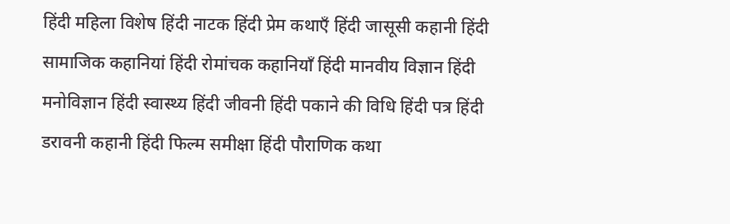हिंदी महिला विशेष हिंदी नाटक हिंदी प्रेम कथाएँ हिंदी जासूसी कहानी हिंदी सामाजिक कहानियां हिंदी रोमांचक कहानियाँ हिंदी मानवीय विज्ञान हिंदी मनोविज्ञान हिंदी स्वास्थ्य हिंदी जीवनी हिंदी पकाने की विधि हिंदी पत्र हिंदी डरावनी कहानी हिंदी फिल्म समीक्षा हिंदी पौराणिक कथा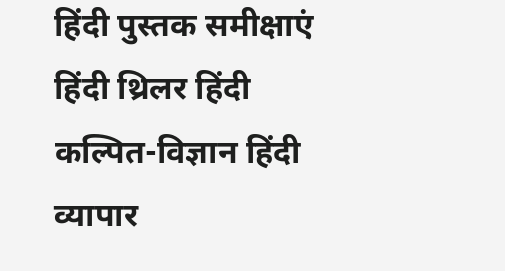हिंदी पुस्तक समीक्षाएं हिंदी थ्रिलर हिंदी कल्पित-विज्ञान हिंदी व्यापार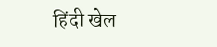हिंदी खेल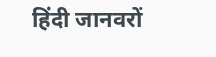हिंदी जानवरों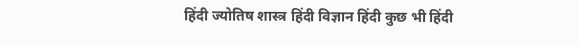हिंदी ज्योतिष शास्त्र हिंदी विज्ञान हिंदी कुछ भी हिंदी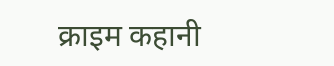क्राइम कहानी